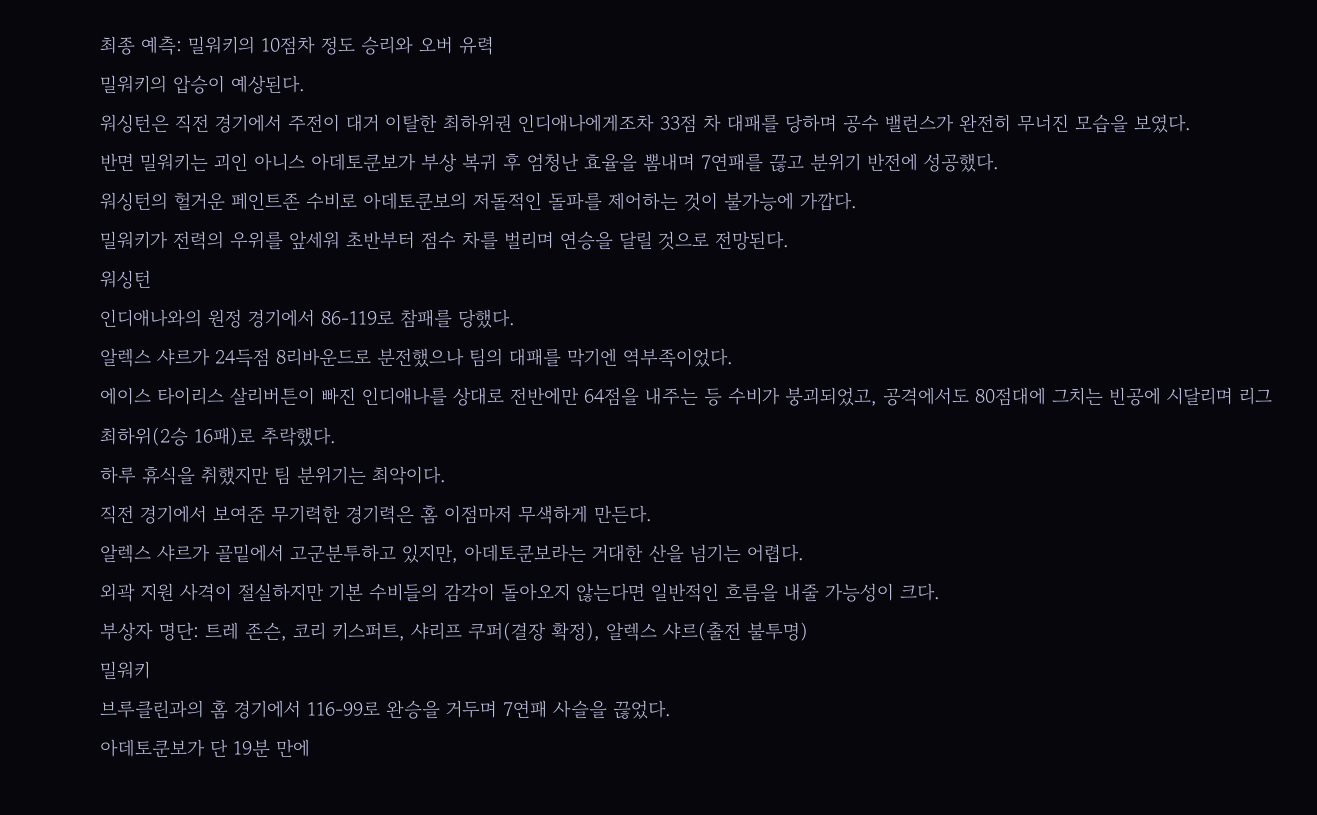최종 예측: 밀워키의 10점차 정도 승리와 오버 유력
밀워키의 압승이 예상된다.
워싱턴은 직전 경기에서 주전이 대거 이탈한 최하위권 인디애나에게조차 33점 차 대패를 당하며 공수 밸런스가 완전히 무너진 모습을 보였다.
반면 밀워키는 괴인 아니스 아데토쿤보가 부상 복귀 후 엄청난 효율을 뽐내며 7연패를 끊고 분위기 반전에 성공했다.
워싱턴의 헐거운 페인트존 수비로 아데토쿤보의 저돌적인 돌파를 제어하는 것이 불가능에 가깝다.
밀워키가 전력의 우위를 앞세워 초반부터 점수 차를 벌리며 연승을 달릴 것으로 전망된다.
워싱턴
인디애나와의 원정 경기에서 86-119로 참패를 당했다.
알렉스 샤르가 24득점 8리바운드로 분전했으나 팀의 대패를 막기엔 역부족이었다.
에이스 타이리스 살리버튼이 빠진 인디애나를 상대로 전반에만 64점을 내주는 등 수비가 붕괴되었고, 공격에서도 80점대에 그치는 빈공에 시달리며 리그 최하위(2승 16패)로 추락했다.
하루 휴식을 취했지만 팀 분위기는 최악이다.
직전 경기에서 보여준 무기력한 경기력은 홈 이점마저 무색하게 만든다.
알렉스 샤르가 골밑에서 고군분투하고 있지만, 아데토쿤보라는 거대한 산을 넘기는 어렵다.
외곽 지원 사격이 절실하지만 기본 수비들의 감각이 돌아오지 않는다면 일반적인 흐름을 내줄 가능성이 크다.
부상자 명단: 트레 존슨, 코리 키스퍼트, 샤리프 쿠퍼(결장 확정), 알렉스 샤르(출전 불투명)
밀워키
브루클린과의 홈 경기에서 116-99로 완승을 거두며 7연패 사슬을 끊었다.
아데토쿤보가 단 19분 만에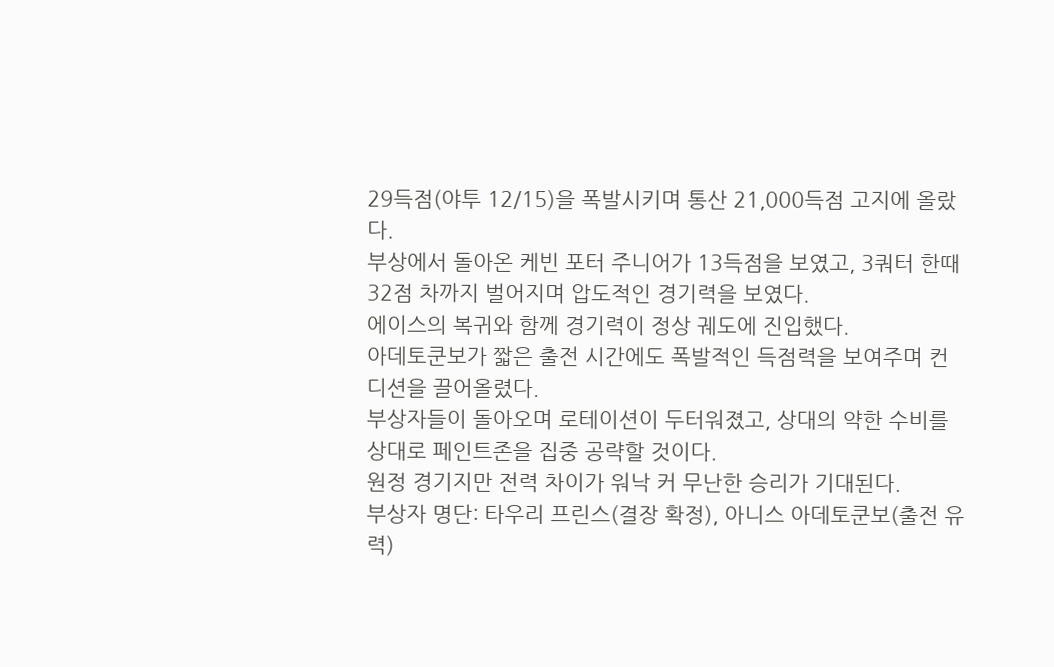29득점(야투 12/15)을 폭발시키며 통산 21,000득점 고지에 올랐다.
부상에서 돌아온 케빈 포터 주니어가 13득점을 보였고, 3쿼터 한때 32점 차까지 벌어지며 압도적인 경기력을 보였다.
에이스의 복귀와 함께 경기력이 정상 궤도에 진입했다.
아데토쿤보가 짧은 출전 시간에도 폭발적인 득점력을 보여주며 컨디션을 끌어올렸다.
부상자들이 돌아오며 로테이션이 두터워졌고, 상대의 약한 수비를 상대로 페인트존을 집중 공략할 것이다.
원정 경기지만 전력 차이가 워낙 커 무난한 승리가 기대된다.
부상자 명단: 타우리 프린스(결장 확정), 아니스 아데토쿤보(출전 유력)